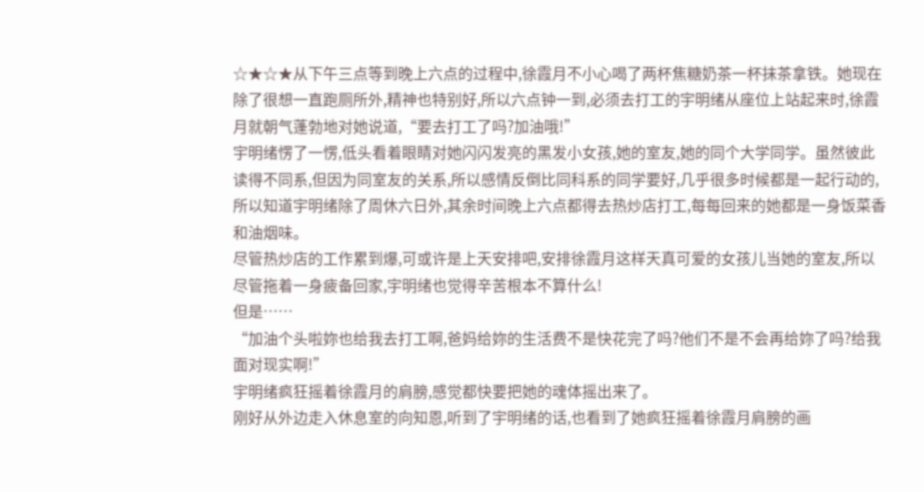☆★☆★从下午三点等到晚上六点的过程中,徐霞月不小心喝了两杯焦糖奶茶一杯抹茶拿铁。她现在除了很想一直跑厕所外,精神也特别好,所以六点钟一到,必须去打工的宇明绪从座位上站起来时,徐霞月就朝气蓬勃地对她说道,“要去打工了吗?加油哦!”
宇明绪愣了一愣,低头看着眼睛对她闪闪发亮的黑发小女孩,她的室友,她的同个大学同学。虽然彼此读得不同系,但因为同室友的关系,所以感情反倒比同科系的同学要好,几乎很多时候都是一起行动的,所以知道宇明绪除了周休六日外,其余时间晚上六点都得去热炒店打工,每每回来的她都是一身饭菜香和油烟味。
尽管热炒店的工作累到爆,可或许是上天安排吧,安排徐霞月这样天真可爱的女孩儿当她的室友,所以尽管拖着一身疲备回家,宇明绪也觉得辛苦根本不算什么!
但是……
“加油个头啦妳也给我去打工啊,爸妈给妳的生活费不是快花完了吗?他们不是不会再给妳了吗?给我面对现实啊!”
宇明绪疯狂摇着徐霞月的肩膀,感觉都快要把她的魂体摇出来了。
刚好从外边走入休息室的向知恩,听到了宇明绪的话,也看到了她疯狂摇着徐霞月肩膀的画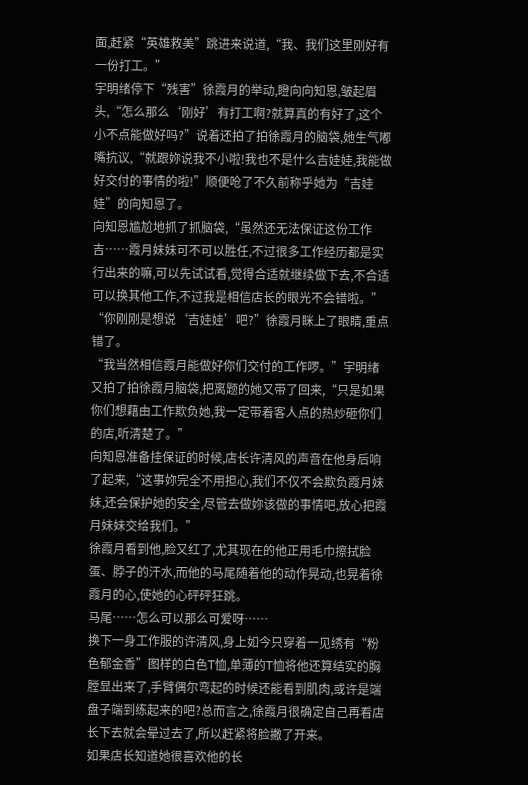面,赶紧“英雄救美”跳进来说道,“我、我们这里刚好有一份打工。”
宇明绪停下“残害”徐霞月的举动,瞪向向知恩,皱起眉头,“怎么那么‘刚好’有打工啊?就算真的有好了,这个小不点能做好吗?”说着还拍了拍徐霞月的脑袋,她生气嘟嘴抗议,“就跟妳说我不小啦!我也不是什么吉娃娃,我能做好交付的事情的啦!”顺便呛了不久前称乎她为“吉娃娃”的向知恩了。
向知恩尴尬地抓了抓脑袋,“虽然还无法保证这份工作吉……霞月妹妹可不可以胜任,不过很多工作经历都是实行出来的嘛,可以先试试看,觉得合适就继续做下去,不合适可以换其他工作,不过我是相信店长的眼光不会错啦。”
“你刚刚是想说‘吉娃娃’吧?”徐霞月眯上了眼睛,重点错了。
“我当然相信霞月能做好你们交付的工作啰。”宇明绪又拍了拍徐霞月脑袋,把离题的她又带了回来,“只是如果你们想藉由工作欺负她,我一定带着客人点的热炒砸你们的店,听清楚了。”
向知恩准备挂保证的时候,店长许清风的声音在他身后响了起来,“这事妳完全不用担心,我们不仅不会欺负霞月妹妹,还会保护她的安全,尽管去做妳该做的事情吧,放心把霞月妹妹交给我们。”
徐霞月看到他,脸又红了,尤其现在的他正用毛巾擦拭脸蛋、脖子的汗水,而他的马尾随着他的动作晃动,也晃着徐霞月的心,使她的心砰砰狂跳。
马尾……怎么可以那么可爱呀……
换下一身工作服的许清风,身上如今只穿着一见绣有“粉色郁金香”图样的白色T恤,单薄的T恤将他还算结实的胸膛显出来了,手臂偶尔弯起的时候还能看到肌肉,或许是端盘子端到练起来的吧?总而言之,徐霞月很确定自己再看店长下去就会晕过去了,所以赶紧将脸撇了开来。
如果店长知道她很喜欢他的长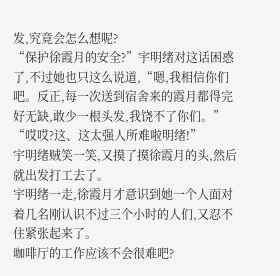发,究竟会怎么想呢?
“保护徐霞月的安全?”宇明绪对这话困惑了,不过她也只这么说道,“嗯,我相信你们吧。反正,每一次送到宿舍来的霞月都得完好无缺,敢少一根头发,我饶不了你们。”
“哎哎?这、这太强人所难啦明绪!”
宇明绪贼笑一笑,又摸了摸徐霞月的头,然后就出发打工去了。
宇明绪一走,徐霞月才意识到她一个人面对着几名刚认识不过三个小时的人们,又忍不住紧张起来了。
咖啡厅的工作应该不会很难吧?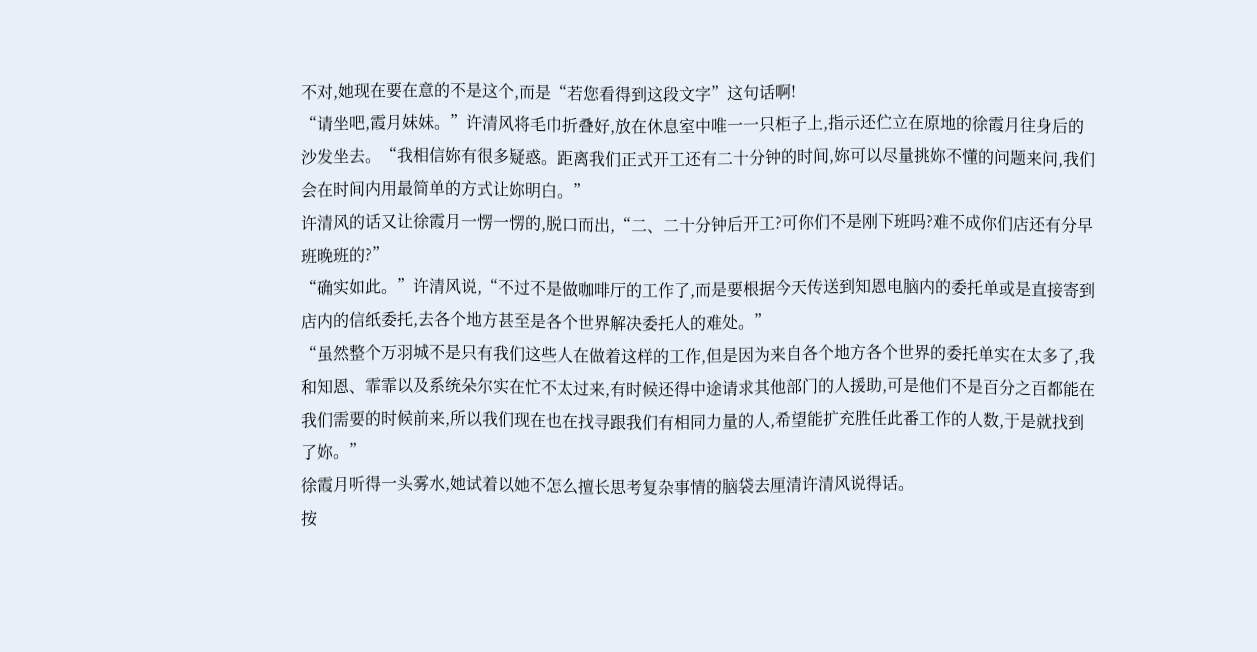不对,她现在要在意的不是这个,而是“若您看得到这段文字”这句话啊!
“请坐吧,霞月妹妹。”许清风将毛巾折叠好,放在休息室中唯一一只柜子上,指示还伫立在原地的徐霞月往身后的沙发坐去。“我相信妳有很多疑惑。距离我们正式开工还有二十分钟的时间,妳可以尽量挑妳不懂的问题来问,我们会在时间内用最简单的方式让妳明白。”
许清风的话又让徐霞月一愣一愣的,脱口而出,“二、二十分钟后开工?可你们不是刚下班吗?难不成你们店还有分早班晚班的?”
“确实如此。”许清风说,“不过不是做咖啡厅的工作了,而是要根据今天传送到知恩电脑内的委托单或是直接寄到店内的信纸委托,去各个地方甚至是各个世界解决委托人的难处。”
“虽然整个万羽城不是只有我们这些人在做着这样的工作,但是因为来自各个地方各个世界的委托单实在太多了,我和知恩、霏霏以及系统朵尔实在忙不太过来,有时候还得中途请求其他部门的人援助,可是他们不是百分之百都能在我们需要的时候前来,所以我们现在也在找寻跟我们有相同力量的人,希望能扩充胜任此番工作的人数,于是就找到了妳。”
徐霞月听得一头雾水,她试着以她不怎么擅长思考复杂事情的脑袋去厘清许清风说得话。
按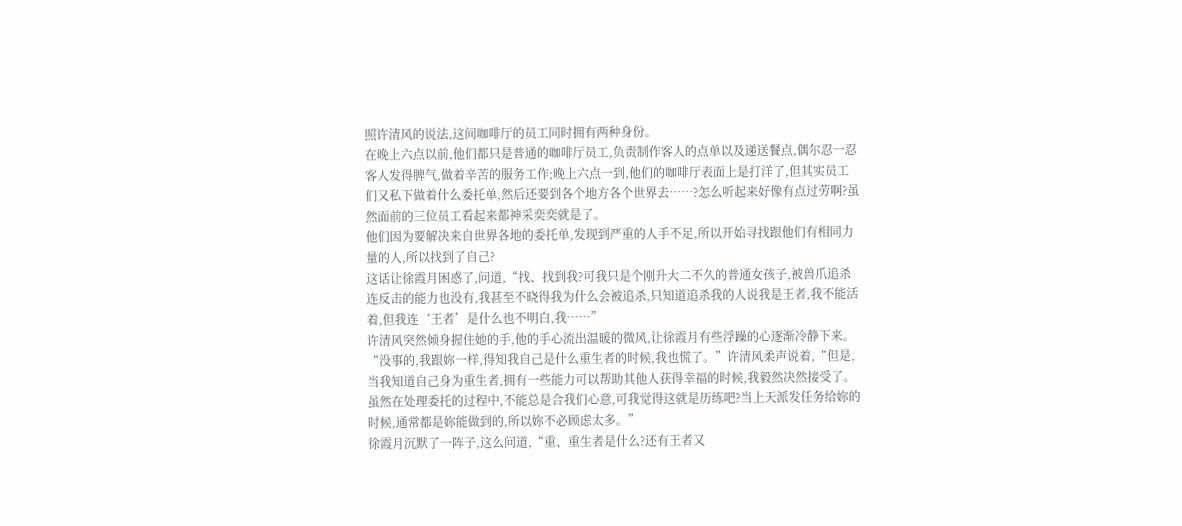照许清风的说法,这间咖啡厅的员工同时拥有两种身份。
在晚上六点以前,他们都只是普通的咖啡厅员工,负责制作客人的点单以及递送餐点,偶尔忍一忍客人发得脾气,做着辛苦的服务工作;晚上六点一到,他们的咖啡厅表面上是打洋了,但其实员工们又私下做着什么委托单,然后还要到各个地方各个世界去……?怎么听起来好像有点过劳啊?虽然面前的三位员工看起来都神采奕奕就是了。
他们因为要解决来自世界各地的委托单,发现到严重的人手不足,所以开始寻找跟他们有相同力量的人,所以找到了自己?
这话让徐霞月困惑了,问道,“找、找到我?可我只是个刚升大二不久的普通女孩子,被兽爪追杀连反击的能力也没有,我甚至不晓得我为什么会被追杀,只知道追杀我的人说我是王者,我不能活着,但我连‘王者’是什么也不明白,我……”
许清风突然倾身握住她的手,他的手心流出温暖的微风,让徐霞月有些浮躁的心逐渐冷静下来。
“没事的,我跟妳一样,得知我自己是什么重生者的时候,我也慌了。”许清风柔声说着,“但是,当我知道自己身为重生者,拥有一些能力可以帮助其他人获得幸福的时候,我毅然决然接受了。虽然在处理委托的过程中,不能总是合我们心意,可我觉得这就是历练吧?当上天派发任务给妳的时候,通常都是妳能做到的,所以妳不必顾虑太多。”
徐霞月沉默了一阵子,这么问道,“重、重生者是什么?还有王者又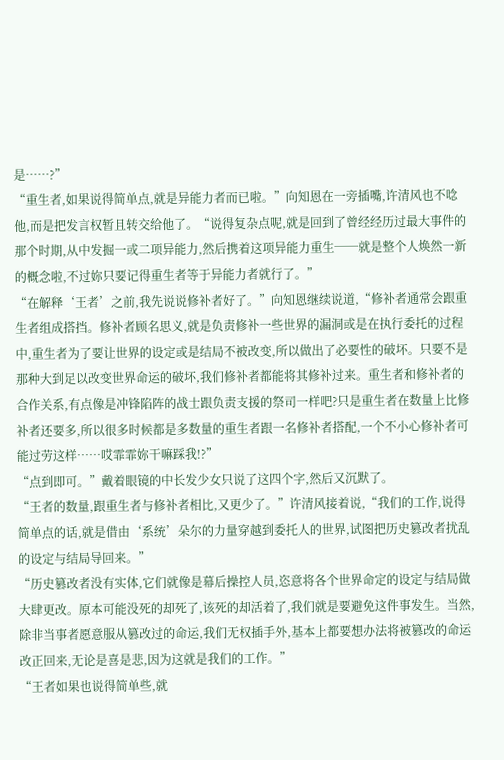是……?”
“重生者,如果说得简单点,就是异能力者而已啦。”向知恩在一旁插嘴,许清风也不唸他,而是把发言权暂且转交给他了。“说得复杂点呢,就是回到了曾经经历过最大事件的那个时期,从中发掘一或二项异能力,然后携着这项异能力重生──就是整个人焕然一新的概念啦,不过妳只要记得重生者等于异能力者就行了。”
“在解释‘王者’之前,我先说说修补者好了。”向知恩继续说道,“修补者通常会跟重生者组成搭挡。修补者顾名思义,就是负责修补一些世界的漏洞或是在执行委托的过程中,重生者为了要让世界的设定或是结局不被改变,所以做出了必要性的破坏。只要不是那种大到足以改变世界命运的破坏,我们修补者都能将其修补过来。重生者和修补者的合作关系,有点像是冲锋陷阵的战士跟负责支援的祭司一样吧?只是重生者在数量上比修补者还要多,所以很多时候都是多数量的重生者跟一名修补者搭配,一个不小心修补者可能过劳这样……哎霏霏妳干嘛踩我!?”
“点到即可。”戴着眼镜的中长发少女只说了这四个字,然后又沉默了。
“王者的数量,跟重生者与修补者相比,又更少了。”许清风接着说,“我们的工作,说得简单点的话,就是借由‘系统’朵尔的力量穿越到委托人的世界,试图把历史篡改者扰乱的设定与结局导回来。”
“历史篡改者没有实体,它们就像是幕后操控人员,恣意将各个世界命定的设定与结局做大肆更改。原本可能没死的却死了,该死的却活着了,我们就是要避免这件事发生。当然,除非当事者愿意服从篡改过的命运,我们无权插手外,基本上都要想办法将被篡改的命运改正回来,无论是喜是悲,因为这就是我们的工作。”
“王者如果也说得简单些,就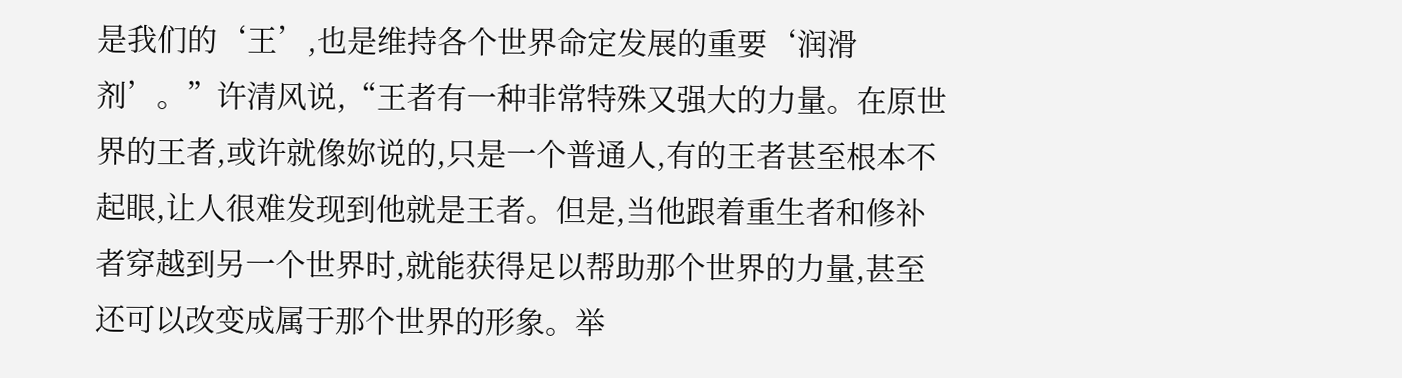是我们的‘王’,也是维持各个世界命定发展的重要‘润滑剂’。”许清风说,“王者有一种非常特殊又强大的力量。在原世界的王者,或许就像妳说的,只是一个普通人,有的王者甚至根本不起眼,让人很难发现到他就是王者。但是,当他跟着重生者和修补者穿越到另一个世界时,就能获得足以帮助那个世界的力量,甚至还可以改变成属于那个世界的形象。举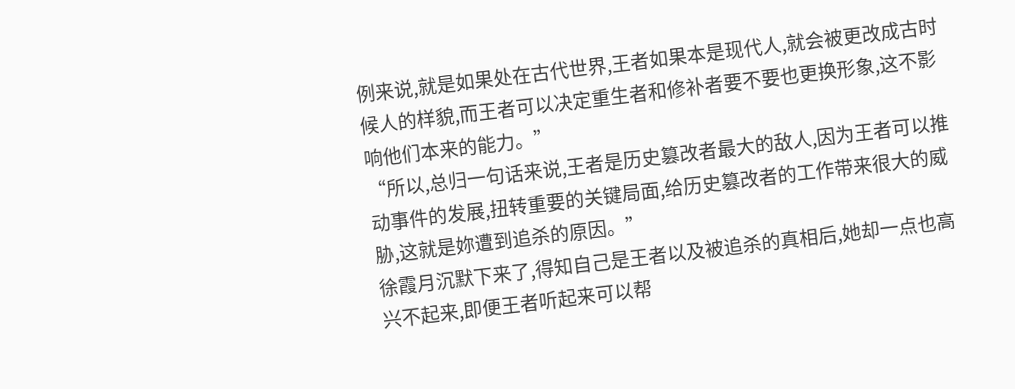例来说,就是如果处在古代世界,王者如果本是现代人,就会被更改成古时候人的样貌,而王者可以决定重生者和修补者要不要也更换形象,这不影响他们本来的能力。”
“所以,总归一句话来说,王者是历史篡改者最大的敌人,因为王者可以推动事件的发展,扭转重要的关键局面,给历史篡改者的工作带来很大的威胁,这就是妳遭到追杀的原因。”
徐霞月沉默下来了,得知自己是王者以及被追杀的真相后,她却一点也高兴不起来,即便王者听起来可以帮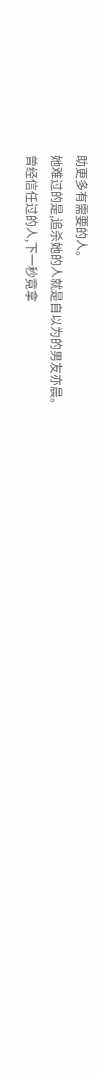助更多有需要的人。
她难过的是,追杀她的人就是自以为的男友亦晨。
曾经信任过的人,下一秒竟拿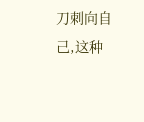刀刺向自己,这种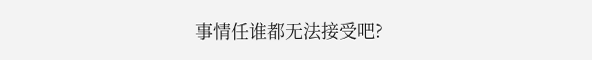事情任谁都无法接受吧?